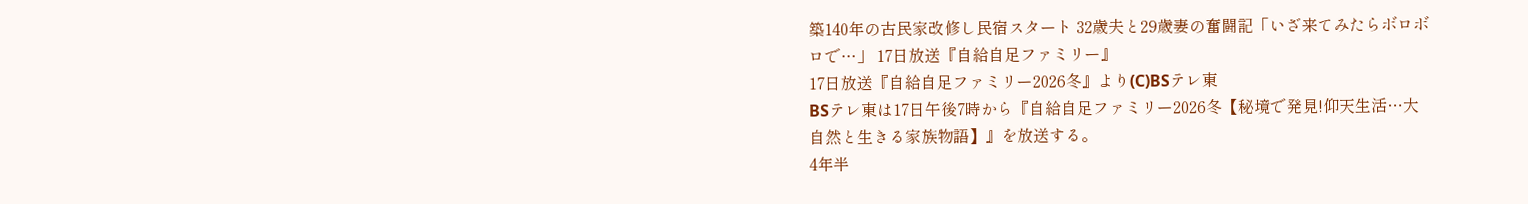築140年の古民家改修し民宿スタート 32歳夫と29歳妻の奮闘記「いざ来てみたらボロボロで…」 17日放送『自給自足ファミリー』
17日放送『自給自足ファミリー2026冬』より(C)BSテレ東
BSテレ東は17日午後7時から『自給自足ファミリー2026冬【秘境で発見!仰天生活…大自然と生きる家族物語】』を放送する。
4年半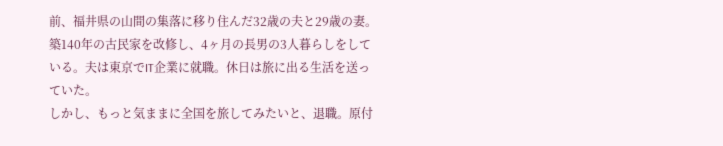前、福井県の山間の集落に移り住んだ32歳の夫と29歳の妻。築140年の古民家を改修し、4ヶ月の長男の3人暮らしをしている。夫は東京でIT企業に就職。休日は旅に出る生活を送っていた。
しかし、もっと気ままに全国を旅してみたいと、退職。原付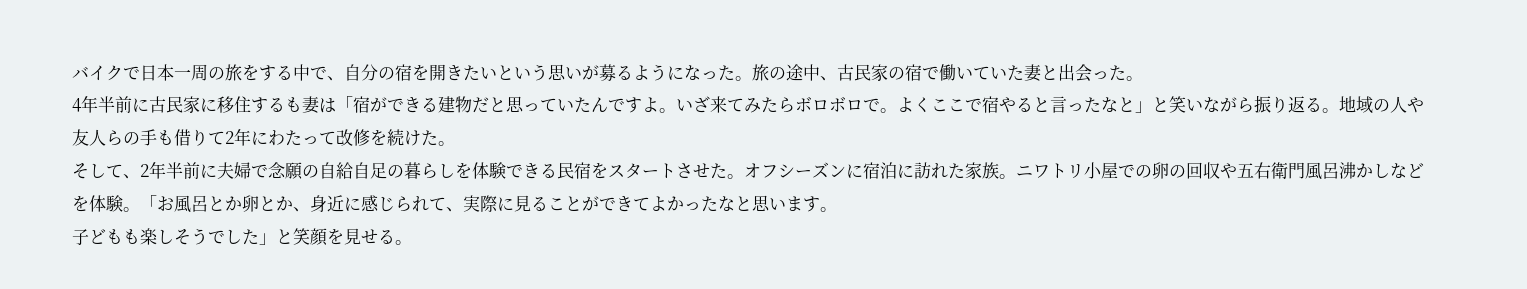バイクで日本一周の旅をする中で、自分の宿を開きたいという思いが募るようになった。旅の途中、古民家の宿で働いていた妻と出会った。
4年半前に古民家に移住するも妻は「宿ができる建物だと思っていたんですよ。いざ来てみたらボロボロで。よくここで宿やると言ったなと」と笑いながら振り返る。地域の人や友人らの手も借りて2年にわたって改修を続けた。
そして、2年半前に夫婦で念願の自給自足の暮らしを体験できる民宿をスタートさせた。オフシーズンに宿泊に訪れた家族。ニワトリ小屋での卵の回収や五右衛門風呂沸かしなどを体験。「お風呂とか卵とか、身近に感じられて、実際に見ることができてよかったなと思います。
子どもも楽しそうでした」と笑顔を見せる。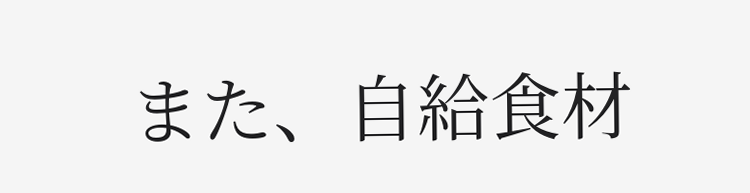また、自給食材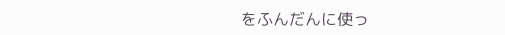をふんだんに使っ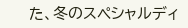た、冬のスペシャルディ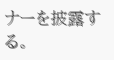ナーを披露する。